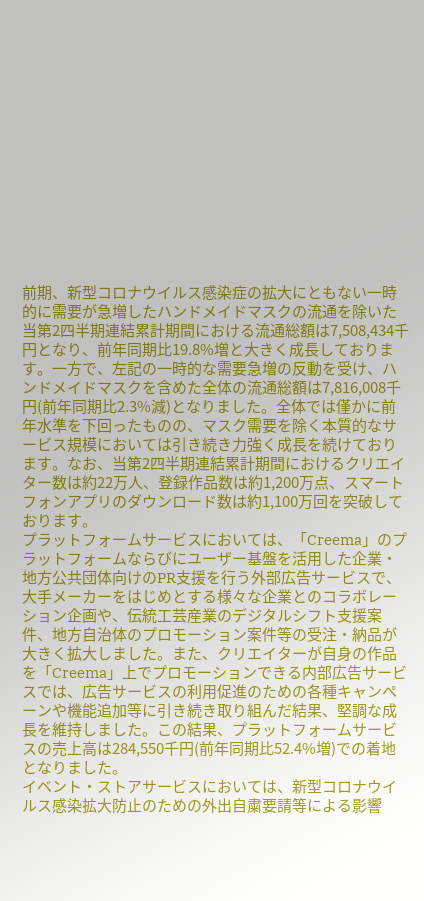前期、新型コロナウイルス感染症の拡大にともない一時的に需要が急増したハンドメイドマスクの流通を除いた当第2四半期連結累計期間における流通総額は7,508,434千円となり、前年同期比19.8%増と大きく成長しております。一方で、左記の一時的な需要急増の反動を受け、ハンドメイドマスクを含めた全体の流通総額は7,816,008千円(前年同期比2.3%減)となりました。全体では僅かに前年水準を下回ったものの、マスク需要を除く本質的なサービス規模においては引き続き力強く成長を続けております。なお、当第2四半期連結累計期間におけるクリエイター数は約22万人、登録作品数は約1,200万点、スマートフォンアプリのダウンロード数は約1,100万回を突破しております。
プラットフォームサービスにおいては、「Creema」のプラットフォームならびにユーザー基盤を活用した企業・地方公共団体向けのPR支援を行う外部広告サービスで、大手メーカーをはじめとする様々な企業とのコラボレーション企画や、伝統工芸産業のデジタルシフト支援案件、地方自治体のプロモーション案件等の受注・納品が大きく拡大しました。また、クリエイターが自身の作品を「Creema」上でプロモーションできる内部広告サービスでは、広告サービスの利用促進のための各種キャンペーンや機能追加等に引き続き取り組んだ結果、堅調な成長を維持しました。この結果、プラットフォームサービスの売上高は284,550千円(前年同期比52.4%増)での着地となりました。
イベント・ストアサービスにおいては、新型コロナウイルス感染拡大防止のための外出自粛要請等による影響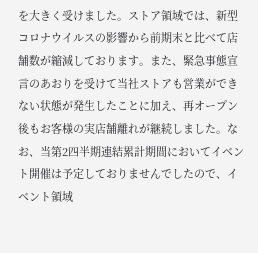を大きく受けました。ストア領域では、新型コロナウイルスの影響から前期末と比べて店舗数が縮減しております。また、緊急事態宣言のあおりを受けて当社ストアも営業ができない状態が発生したことに加え、再オープン後もお客様の実店舗離れが継続しました。なお、当第2四半期連結累計期間においてイベント開催は予定しておりませんでしたので、イベント領域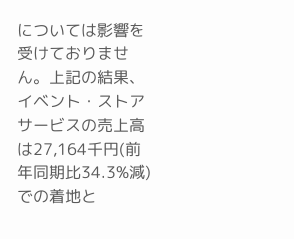については影響を受けておりません。上記の結果、イベント・ストアサービスの売上高は27,164千円(前年同期比34.3%減)での着地と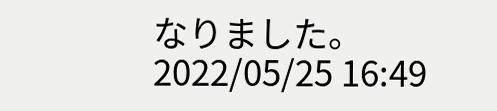なりました。
2022/05/25 16:49